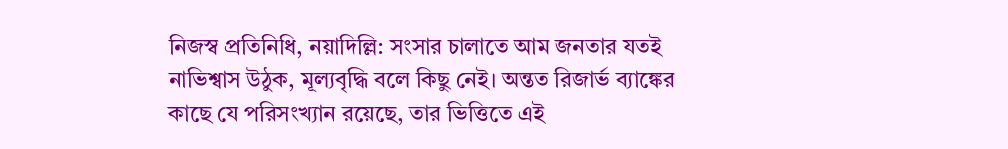নিজস্ব প্রতিনিধি, নয়াদিল্লি: সংসার চালাতে আম জনতার যতই নাভিশ্বাস উঠুক, মূল্যবৃদ্ধি বলে কিছু নেই। অন্তত রিজার্ভ ব্যাঙ্কের কাছে যে পরিসংখ্যান রয়েছে, তার ভিত্তিতে এই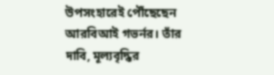উপসংহারেই পৌঁছেছেন আরবিআই গভর্নর। তাঁর দাবি, মূল্যবৃদ্ধির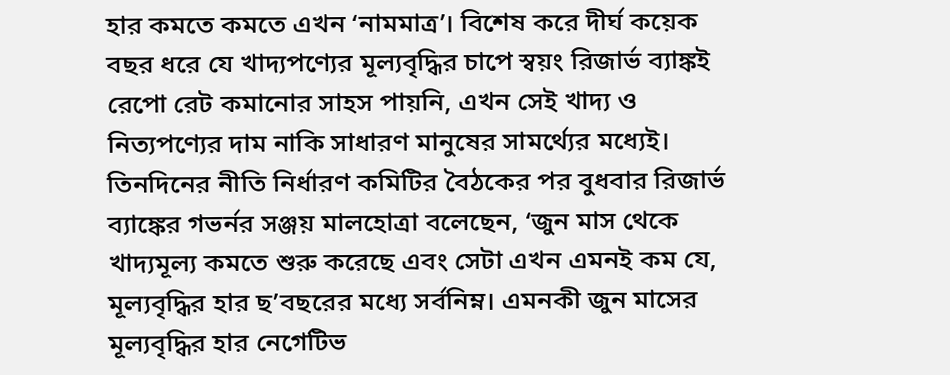হার কমতে কমতে এখন ‘নামমাত্র’। বিশেষ করে দীর্ঘ কয়েক বছর ধরে যে খাদ্যপণ্যের মূল্যবৃদ্ধির চাপে স্বয়ং রিজার্ভ ব্যাঙ্কই রেপো রেট কমানোর সাহস পায়নি, এখন সেই খাদ্য ও নিত্যপণ্যের দাম নাকি সাধারণ মানুষের সামর্থ্যের মধ্যেই। তিনদিনের নীতি নির্ধারণ কমিটির বৈঠকের পর বুধবার রিজার্ভ ব্যাঙ্কের গভর্নর সঞ্জয় মালহোত্রা বলেছেন, ‘জুন মাস থেকে খাদ্যমূল্য কমতে শুরু করেছে এবং সেটা এখন এমনই কম যে, মূল্যবৃদ্ধির হার ছ’বছরের মধ্যে সর্বনিম্ন। এমনকী জুন মাসের মূল্যবৃদ্ধির হার নেগেটিভ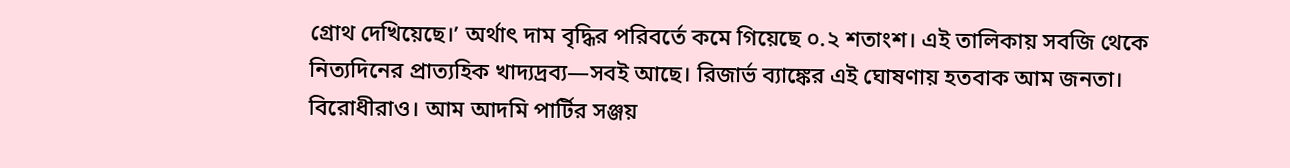গ্রোথ দেখিয়েছে।’ অর্থাৎ দাম বৃদ্ধির পরিবর্তে কমে গিয়েছে ০.২ শতাংশ। এই তালিকায় সবজি থেকে নিত্যদিনের প্রাত্যহিক খাদ্যদ্রব্য—সবই আছে। রিজার্ভ ব্যাঙ্কের এই ঘোষণায় হতবাক আম জনতা। বিরোধীরাও। আম আদমি পার্টির সঞ্জয়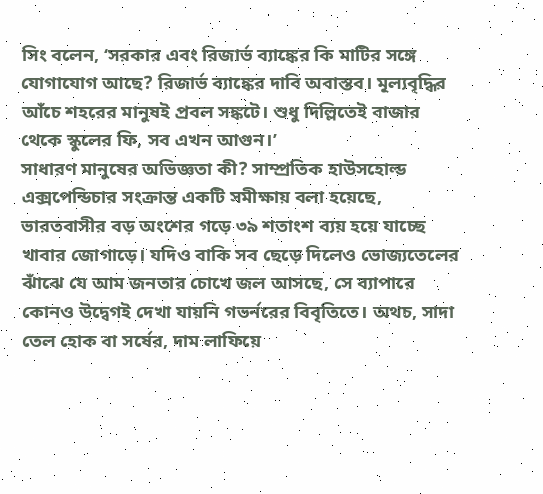সিং বলেন, ‘সরকার এবং রিজার্ভ ব্যাঙ্কের কি মাটির সঙ্গে যোগাযোগ আছে? রিজার্ভ ব্যাঙ্কের দাবি অবাস্তব। মূল্যবৃদ্ধির আঁচে শহরের মানুষই প্রবল সঙ্কটে। শুধু দিল্লিতেই বাজার থেকে স্কুলের ফি, সব এখন আগুন।’
সাধারণ মানুষের অভিজ্ঞতা কী? সাম্প্রতিক হাউসহোল্ড এক্সপেন্ডিচার সংক্রান্ত একটি সমীক্ষায় বলা হয়েছে, ভারতবাসীর বড় অংশের গড়ে ৩৯ শতাংশ ব্যয় হয়ে যাচ্ছে খাবার জোগাড়ে। যদিও বাকি সব ছেড়ে দিলেও ভোজ্যতেলের ঝাঁঝে যে আম জনতার চোখে জল আসছে, সে ব্যাপারে কোনও উদ্বেগই দেখা যায়নি গভর্নরের বিবৃতিতে। অথচ, সাদা তেল হোক বা সর্ষের, দাম লাফিয়ে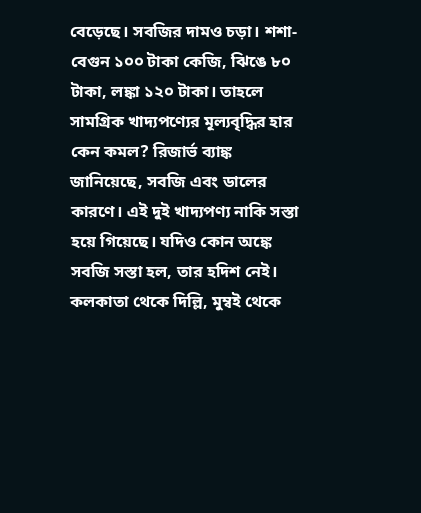বেড়েছে। সবজির দামও চড়া। শশা-বেগুন ১০০ টাকা কেজি, ঝিঙে ৮০ টাকা, লঙ্কা ১২০ টাকা। তাহলে সামগ্রিক খাদ্যপণ্যের মূল্যবৃদ্ধির হার কেন কমল? রিজার্ভ ব্যাঙ্ক জানিয়েছে, সবজি এবং ডালের কারণে। এই দুই খাদ্যপণ্য নাকি সস্তা হয়ে গিয়েছে। যদিও কোন অঙ্কে সবজি সস্তা হল, তার হদিশ নেই। কলকাতা থেকে দিল্লি, মুম্বই থেকে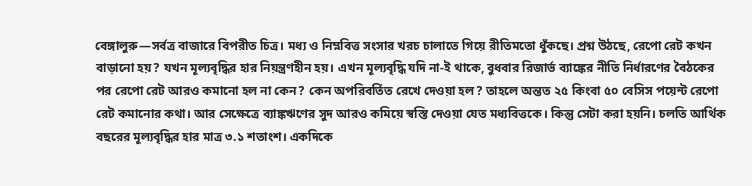বেঙ্গালুরু—সর্বত্র বাজারে বিপরীত চিত্র। মধ্য ও নিম্নবিত্ত সংসার খরচ চালাতে গিয়ে রীতিমতো ধুঁকছে। প্রশ্ন উঠছে, রেপো রেট কখন বাড়ানো হয়? যখন মূল্যবৃদ্ধির হার নিয়ন্ত্রণহীন হয়। এখন মূল্যবৃদ্ধি যদি না-ই থাকে, বুধবার রিজার্ভ ব্যাঙ্কের নীতি নির্ধারণের বৈঠকের পর রেপো রেট আরও কমানো হল না কেন? কেন অপরিবর্তিত রেখে দেওয়া হল? তাহলে অন্তত ২৫ কিংবা ৫০ বেসিস পয়েন্ট রেপো রেট কমানোর কথা। আর সেক্ষেত্রে ব্যাঙ্কঋণের সুদ আরও কমিয়ে স্বস্তি দেওয়া যেত মধ্যবিত্তকে। কিন্তু সেটা করা হয়নি। চলতি আর্থিক বছরের মূল্যবৃদ্ধির হার মাত্র ৩.১ শতাংশ। একদিকে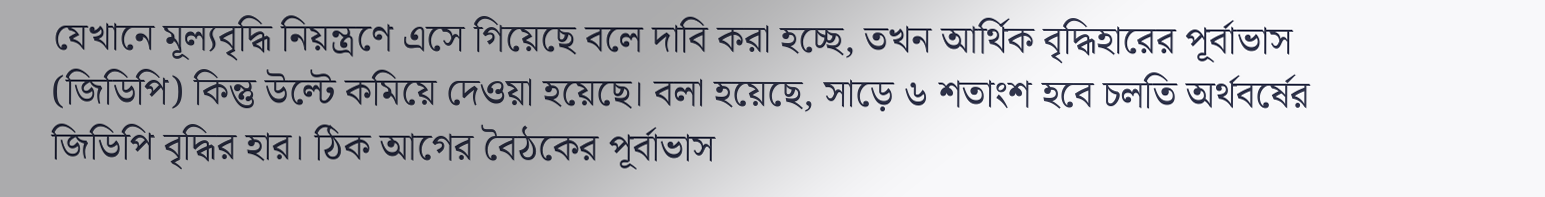যেখানে মূল্যবৃদ্ধি নিয়ন্ত্রণে এসে গিয়েছে বলে দাবি করা হচ্ছে, তখন আর্থিক বৃদ্ধিহারের পূর্বাভাস (জিডিপি) কিন্তু উল্টে কমিয়ে দেওয়া হয়েছে। বলা হয়েছে, সাড়ে ৬ শতাংশ হবে চলতি অর্থবর্ষের জিডিপি বৃদ্ধির হার। ঠিক আগের বৈঠকের পূর্বাভাস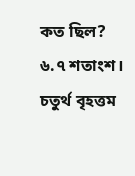কত ছিল? ৬.৭ শতাংশ। চতুর্থ বৃহত্তম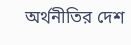অর্থনীতির দেশ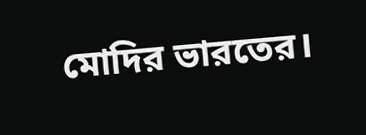মোদির ভারতের।